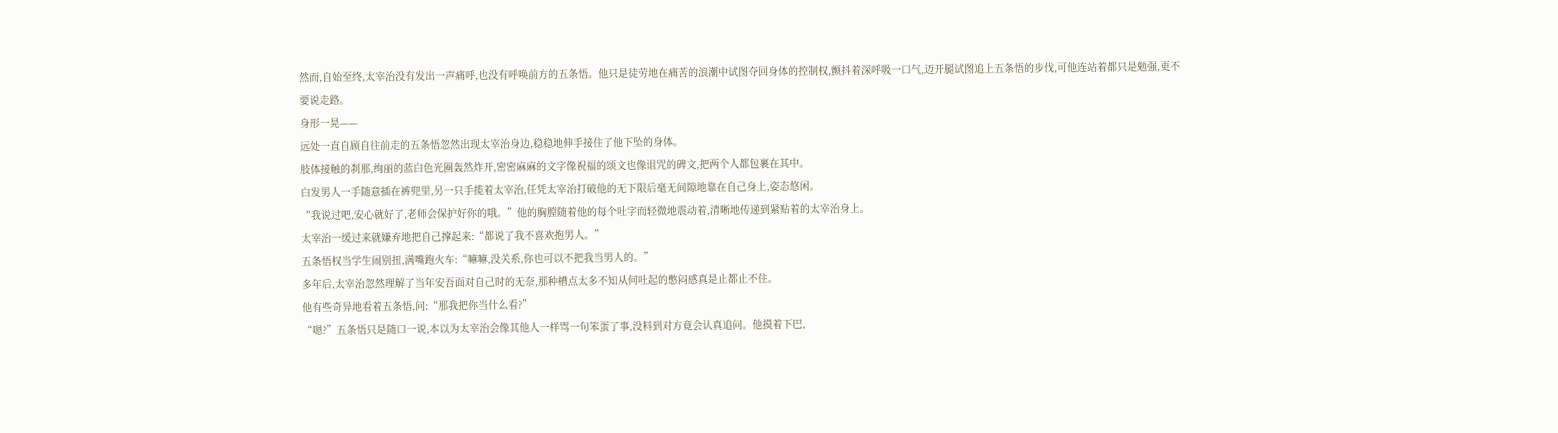然而,自始至终,太宰治没有发出一声痛呼,也没有呼唤前方的五条悟。他只是徒劳地在痛苦的浪潮中试图夺回身体的控制权,颤抖着深呼吸一口气,迈开腿试图追上五条悟的步伐,可他连站着都只是勉强,更不要说走路。
身形一晃——
远处一直自顾自往前走的五条悟忽然出现太宰治身边,稳稳地伸手接住了他下坠的身体。
肢体接触的刹那,绚丽的蓝白色光圈轰然炸开,密密麻麻的文字像祝福的颂文也像诅咒的碑文,把两个人都包裹在其中。
白发男人一手随意插在裤兜里,另一只手揽着太宰治,任凭太宰治打破他的无下限后毫无间隙地靠在自己身上,姿态悠闲。
“我说过吧,安心就好了,老师会保护好你的哦。”他的胸膛随着他的每个吐字而轻微地震动着,清晰地传递到紧贴着的太宰治身上。
太宰治一缓过来就嫌弃地把自己撑起来:“都说了我不喜欢抱男人。”
五条悟权当学生闹别扭,满嘴跑火车:“嘛嘛,没关系,你也可以不把我当男人的。”
多年后,太宰治忽然理解了当年安吾面对自己时的无奈,那种槽点太多不知从何吐起的憋闷感真是止都止不住。
他有些奇异地看着五条悟,问:“那我把你当什么看?”
“嗯?”五条悟只是随口一说,本以为太宰治会像其他人一样骂一句笨蛋了事,没料到对方竟会认真追问。他摸着下巴,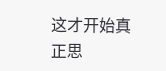这才开始真正思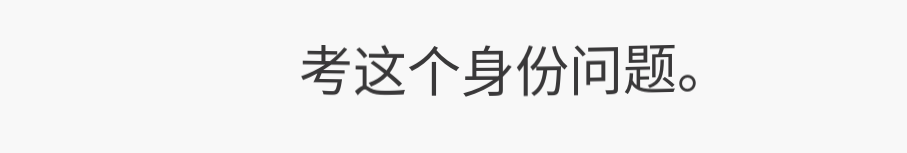考这个身份问题。